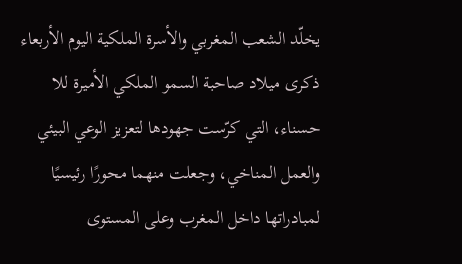يخلّد الشعب المغربي والأسرة الملكية اليوم الأربعاء ذكرى ميلاد صاحبة السمو الملكي الأميرة للا حسناء، التي كرّست جهودها لتعزيز الوعي البيئي والعمل المناخي، وجعلت منهما محورًا رئيسيًا لمبادراتها داخل المغرب وعلى المستوى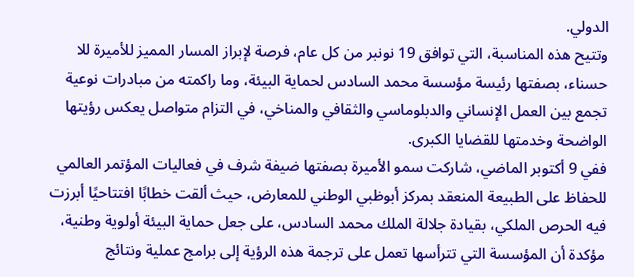الدولي.
وتتيح هذه المناسبة، التي توافق 19 نونبر من كل عام، فرصة لإبراز المسار المميز للأميرة للا حسناء، بصفتها رئيسة مؤسسة محمد السادس لحماية البيئة، وما راكمته من مبادرات نوعية تجمع بين العمل الإنساني والدبلوماسي والثقافي والمناخي، في التزام متواصل يعكس رؤيتها الواضحة وخدمتها للقضايا الكبرى.
ففي 9 أكتوبر الماضي، شاركت سمو الأميرة بصفتها ضيفة شرف في فعاليات المؤتمر العالمي للحفاظ على الطبيعة المنعقد بمركز أبوظبي الوطني للمعارض، حيث ألقت خطابًا افتتاحيًا أبرزت فيه الحرص الملكي، بقيادة جلالة الملك محمد السادس، على جعل حماية البيئة أولوية وطنية، مؤكدة أن المؤسسة التي تترأسها تعمل على ترجمة هذه الرؤية إلى برامج عملية ونتائج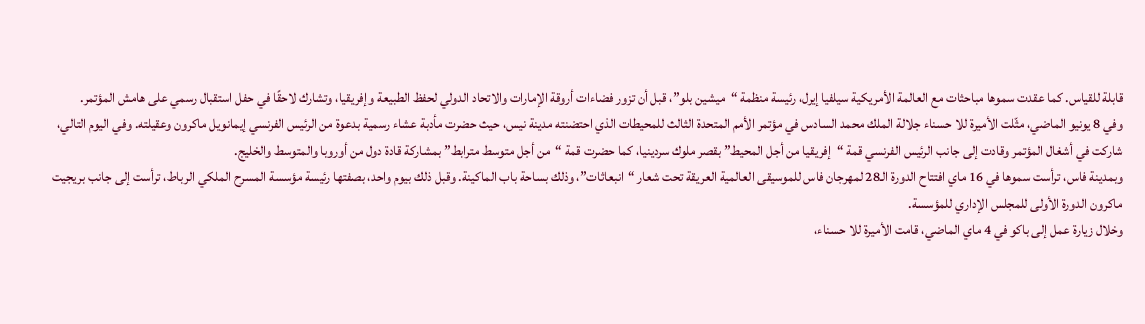قابلة للقياس. كما عقدت سموها مباحثات مع العالمة الأمريكية سيلفيا إيرل، رئيسة منظمة “ميشين بلو”، قبل أن تزور فضاءات أروقة الإمارات والاتحاد الدولي لحفظ الطبيعة وإفريقيا، وتشارك لاحقًا في حفل استقبال رسمي على هامش المؤتمر.
وفي 8 يونيو الماضي، مثّلت الأميرة للا حسناء جلالة الملك محمد السادس في مؤتمر الأمم المتحدة الثالث للمحيطات الذي احتضنته مدينة نيس، حيث حضرت مأدبة عشاء رسمية بدعوة من الرئيس الفرنسي إيمانويل ماكرون وعقيلته. وفي اليوم التالي، شاركت في أشغال المؤتمر وقادت إلى جانب الرئيس الفرنسي قمة “إفريقيا من أجل المحيط” بقصر ملوك سردينيا، كما حضرت قمة “من أجل متوسط مترابط” بمشاركة قادة دول من أوروبا والمتوسط والخليج.
وبمدينة فاس، ترأست سموها في 16 ماي افتتاح الدورة الـ28 لمهرجان فاس للموسيقى العالمية العريقة تحت شعار “انبعاثات”، وذلك بساحة باب الماكينة. وقبل ذلك بيوم واحد، بصفتها رئيسة مؤسسة المسرح الملكي الرباط، ترأست إلى جانب بريجيت ماكرون الدورة الأولى للمجلس الإداري للمؤسسة.
وخلال زيارة عمل إلى باكو في 4 ماي الماضي، قامت الأميرة للا حسناء،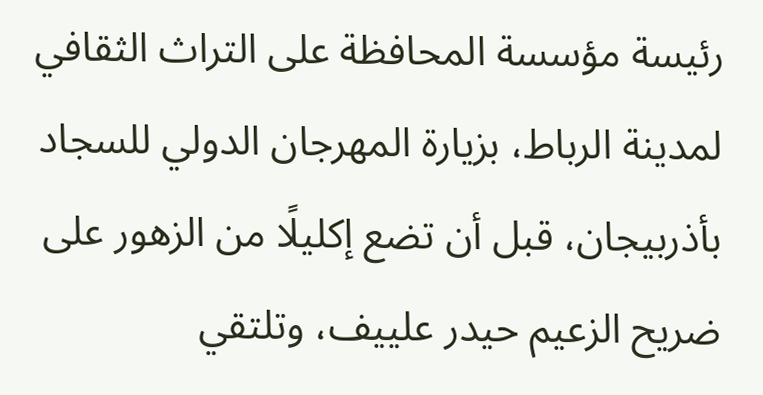رئيسة مؤسسة المحافظة على التراث الثقافي لمدينة الرباط، بزيارة المهرجان الدولي للسجاد بأذربيجان، قبل أن تضع إكليلًا من الزهور على ضريح الزعيم حيدر علييف، وتلتقي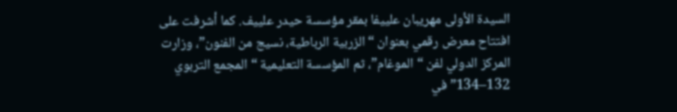السيدة الأولى مهريبان علييفا بمقر مؤسسة حيدر علييف. كما أشرفت على افتتاح معرض رقمي بعنوان “الزربية الرباطية، نسيج من الفنون”، وزارت المركز الدولي لفن “الموغام”، ثم المؤسسة التعليمية “المجمع التربوي 132–134” في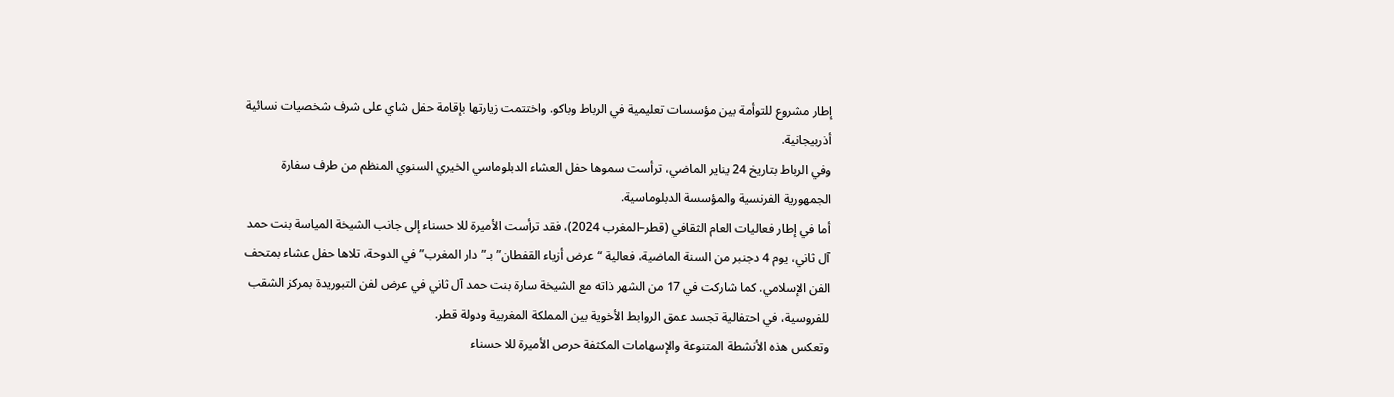إطار مشروع للتوأمة بين مؤسسات تعليمية في الرباط وباكو. واختتمت زيارتها بإقامة حفل شاي على شرف شخصيات نسائية أذربيجانية.
وفي الرباط بتاريخ 24 يناير الماضي، ترأست سموها حفل العشاء الدبلوماسي الخيري السنوي المنظم من طرف سفارة الجمهورية الفرنسية والمؤسسة الدبلوماسية.
أما في إطار فعاليات العام الثقافي (قطر–المغرب 2024)، فقد ترأست الأميرة للا حسناء إلى جانب الشيخة المياسة بنت حمد آل ثاني، يوم 4 دجنبر من السنة الماضية، فعالية “عرض أزياء القفطان” بـ”دار المغرب” في الدوحة، تلاها حفل عشاء بمتحف الفن الإسلامي. كما شاركت في 17 من الشهر ذاته مع الشيخة سارة بنت حمد آل ثاني في عرض لفن التبوريدة بمركز الشقب للفروسية، في احتفالية تجسد عمق الروابط الأخوية بين المملكة المغربية ودولة قطر.
وتعكس هذه الأنشطة المتنوعة والإسهامات المكثفة حرص الأميرة للا حسناء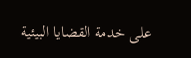على خدمة القضايا البيئية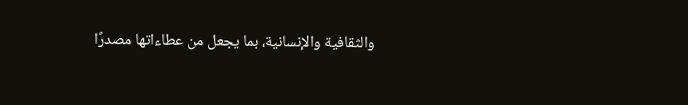والثقافية والإنسانية، بما يجعل من عطاءاتها مصدرًا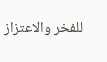للفخر والاعتزاز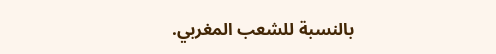بالنسبة للشعب المغربي.